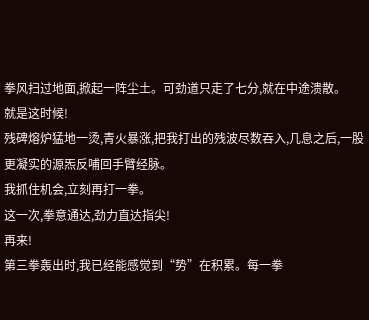拳风扫过地面,掀起一阵尘土。可劲道只走了七分,就在中途溃散。
就是这时候!
残碑熔炉猛地一烫,青火暴涨,把我打出的残波尽数吞入,几息之后,一股更凝实的源炁反哺回手臂经脉。
我抓住机会,立刻再打一拳。
这一次,拳意通达,劲力直达指尖!
再来!
第三拳轰出时,我已经能感觉到“势”在积累。每一拳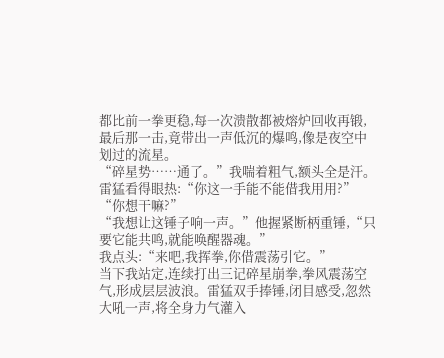都比前一拳更稳,每一次溃散都被熔炉回收再锻,最后那一击,竟带出一声低沉的爆鸣,像是夜空中划过的流星。
“碎星势……通了。”我喘着粗气,额头全是汗。
雷猛看得眼热:“你这一手能不能借我用用?”
“你想干嘛?”
“我想让这锤子响一声。”他握紧断柄重锤,“只要它能共鸣,就能唤醒器魂。”
我点头:“来吧,我挥拳,你借震荡引它。”
当下我站定,连续打出三记碎星崩拳,拳风震荡空气,形成层层波浪。雷猛双手捧锤,闭目感受,忽然大吼一声,将全身力气灌入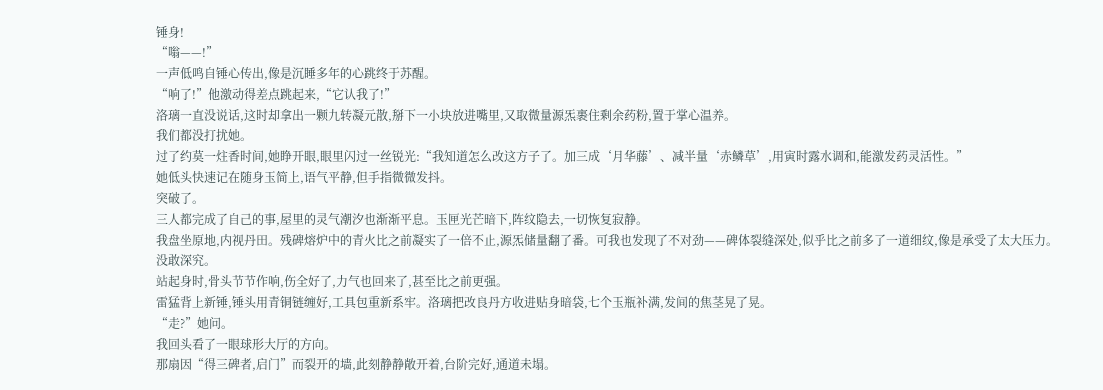锤身!
“嗡——!”
一声低鸣自锤心传出,像是沉睡多年的心跳终于苏醒。
“响了!”他激动得差点跳起来,“它认我了!”
洛璃一直没说话,这时却拿出一颗九转凝元散,掰下一小块放进嘴里,又取微量源炁裹住剩余药粉,置于掌心温养。
我们都没打扰她。
过了约莫一炷香时间,她睁开眼,眼里闪过一丝锐光:“我知道怎么改这方子了。加三成‘月华藤’、减半量‘赤鳞草’,用寅时露水调和,能激发药灵活性。”
她低头快速记在随身玉简上,语气平静,但手指微微发抖。
突破了。
三人都完成了自己的事,屋里的灵气潮汐也渐渐平息。玉匣光芒暗下,阵纹隐去,一切恢复寂静。
我盘坐原地,内视丹田。残碑熔炉中的青火比之前凝实了一倍不止,源炁储量翻了番。可我也发现了不对劲——碑体裂缝深处,似乎比之前多了一道细纹,像是承受了太大压力。
没敢深究。
站起身时,骨头节节作响,伤全好了,力气也回来了,甚至比之前更强。
雷猛背上新锤,锤头用青铜链缠好,工具包重新系牢。洛璃把改良丹方收进贴身暗袋,七个玉瓶补满,发间的焦茎晃了晃。
“走?”她问。
我回头看了一眼球形大厅的方向。
那扇因“得三碑者,启门”而裂开的墙,此刻静静敞开着,台阶完好,通道未塌。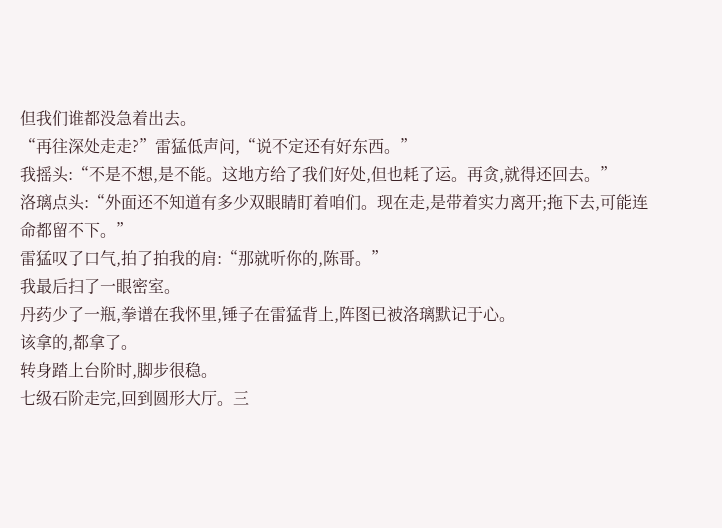但我们谁都没急着出去。
“再往深处走走?”雷猛低声问,“说不定还有好东西。”
我摇头:“不是不想,是不能。这地方给了我们好处,但也耗了运。再贪,就得还回去。”
洛璃点头:“外面还不知道有多少双眼睛盯着咱们。现在走,是带着实力离开;拖下去,可能连命都留不下。”
雷猛叹了口气,拍了拍我的肩:“那就听你的,陈哥。”
我最后扫了一眼密室。
丹药少了一瓶,拳谱在我怀里,锤子在雷猛背上,阵图已被洛璃默记于心。
该拿的,都拿了。
转身踏上台阶时,脚步很稳。
七级石阶走完,回到圆形大厅。三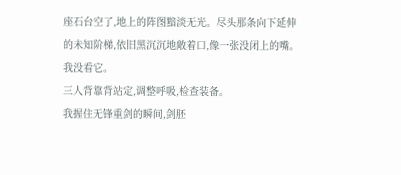座石台空了,地上的阵图黯淡无光。尽头那条向下延伸的未知阶梯,依旧黑沉沉地敞着口,像一张没闭上的嘴。
我没看它。
三人背靠背站定,调整呼吸,检查装备。
我握住无锋重剑的瞬间,剑胚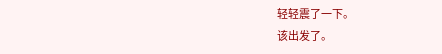轻轻震了一下。
该出发了。